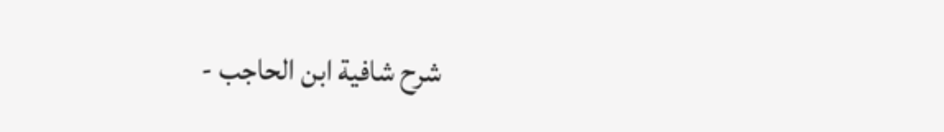شرح شافية ابن الحاجب -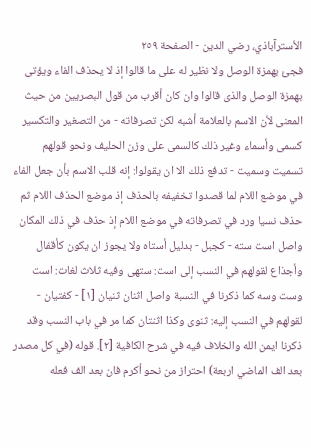الأسترآباذي، رضي الدين - الصفحة ٢٥٩
فجئ بهمزة الوصل ولا نظير له على ما قالوا إذ لا يحذف الفاء ويؤتى بهمزة الوصل والذى قالوا وان كان أقرب من قول البصريين من حيث المعنى لأن الاسم بالعلامة أشبه لكن تصرفاته - من التصغير والتكسير كسمى وأسماء وغير ذلك كالسمى على وزن الحليف ونحو قولهم تسميت وسميت - تدفع ذلك الا ان يقولوا: إنه قلب الاسم بأن جعل الفاء في موضع اللام لما قصدوا تخفيفه بالحذف إذ موضع الحذف اللام ثم حذف نسيا ورد في تصرفاته في موضع اللام إذ حذف في ذلك المكان واصل است سته - كجبل - بدليل أستاه ولا يجوز ان يكون كأقفال وأجذاع لقولهم في النسب إلى است: ستهى وفيه ثلاث لغات: است وست وسه كما ذكرنا في النسبة واصل اثنان ثنيان [١] - كفتيان - لقولهم في النسب إليه: ثنوى وكذا اثنتان كما مر في باب النسب وقد ذكرنا ايمن الله والخلاف فيه في شرح الكافية [٢]. قوله (في كل مصدر بعد الف الماضي اربعة) احتراز من نحو أكرم فان بعد الف فعله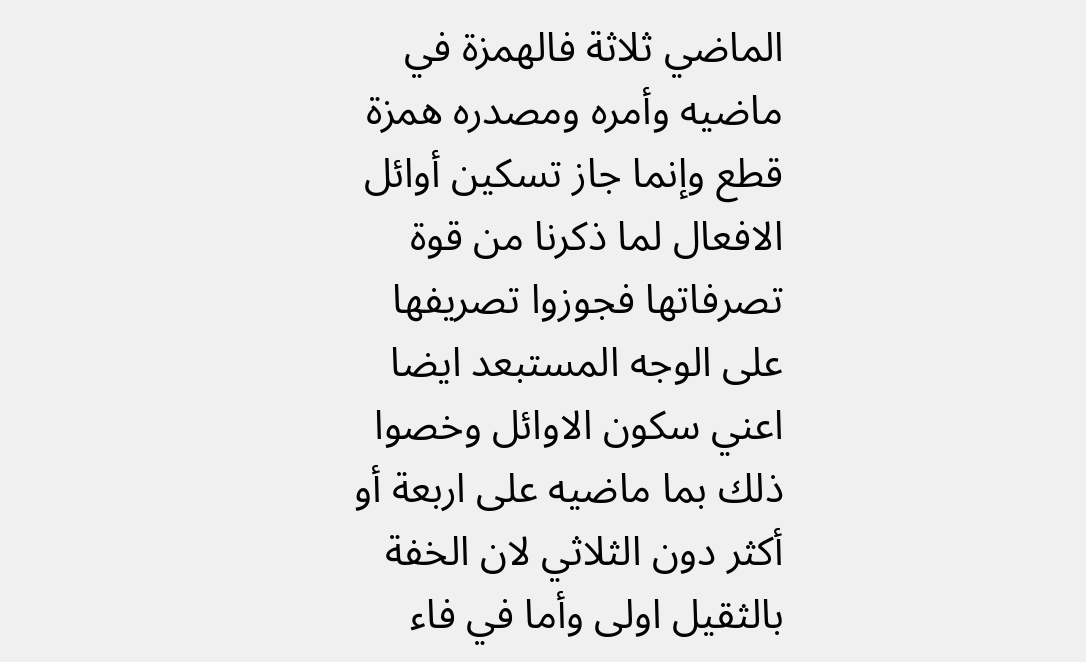الماضي ثلاثة فالهمزة في ماضيه وأمره ومصدره همزة قطع وإنما جاز تسكين أوائل الافعال لما ذكرنا من قوة تصرفاتها فجوزوا تصريفها على الوجه المستبعد ايضا اعني سكون الاوائل وخصوا ذلك بما ماضيه على اربعة أو أكثر دون الثلاثي لان الخفة بالثقيل اولى وأما في فاء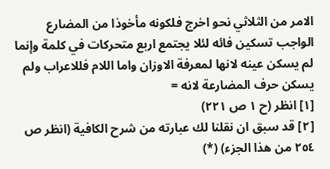الامر من الثلاثي نحو اخرج فلكونه مأخوذا من المضارع الواجب تسكين فائه لئلا يجتمع اربع متحركات في كلمة وإنما لم يسكن عينه لانها لمعرفة الاوزان واما اللام فللاعراب ولم يسكن حرف المضارعة لانه =
[١] انظر (ح ١ ص ٢٢١)
[٢] قد سبق ان نقلنا لك عبارته من شرح الكافية (انظر ص ٢٥٤ من هذا الجزء) (*)